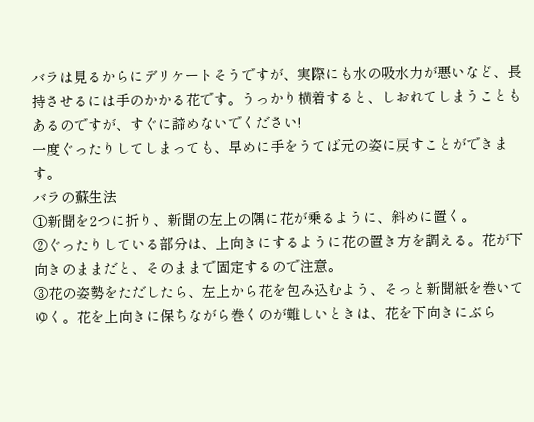バラは見るからにデリケートそうですが、実際にも水の吸水力が悪いなど、長持させるには手のかかる花です。うっかり横着すると、しおれてしまうこともあるのですが、すぐに諦めないでください!
一度ぐったりしてしまっても、早めに手をうてば元の姿に戻すことができます。
バラの蘇生法
①新聞を2つに折り、新聞の左上の隅に花が乗るように、斜めに置く。
②ぐったりしている部分は、上向きにするように花の置き方を調える。花が下向きのままだと、そのままで固定するので注意。
③花の姿勢をただしたら、左上から花を包み込むよう、そっと新聞紙を巻いてゆく。花を上向きに保ちながら巻くのが難しいときは、花を下向きにぶら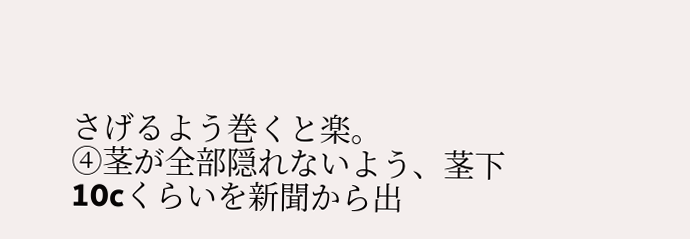さげるよう巻くと楽。
④茎が全部隠れないよう、茎下10cくらいを新聞から出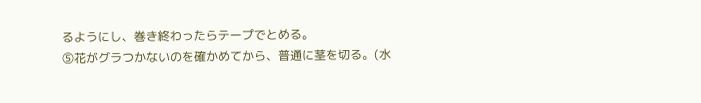るようにし、巻き終わったらテープでとめる。
⑤花がグラつかないのを確かめてから、普通に茎を切る。(水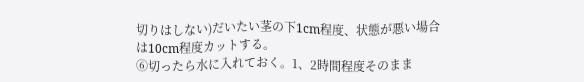切りはしない)だいたい茎の下1cm程度、状態が悪い場合は10cm程度カットする。
⑥切ったら水に入れておく。1、2時間程度そのまま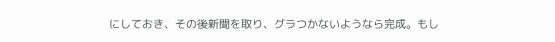にしておき、その後新聞を取り、グラつかないようなら完成。もし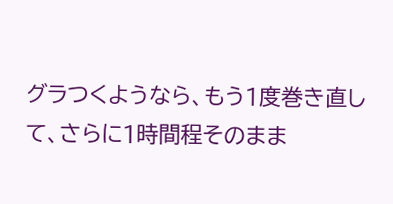グラつくようなら、もう1度巻き直して、さらに1時間程そのまま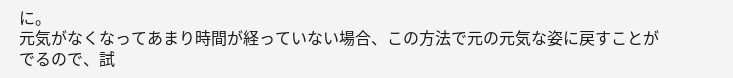に。
元気がなくなってあまり時間が経っていない場合、この方法で元の元気な姿に戻すことがでるので、試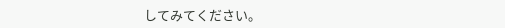してみてください。